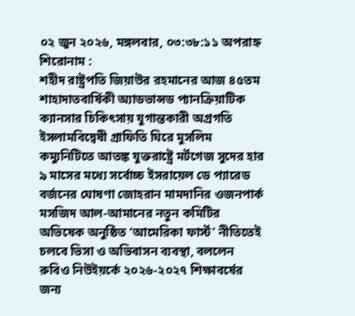০২ জুন ২০২৬, মঙ্গলবার, ০৩:৩৮:১১ অপরাহ্ন
শিরোনাম :
শহীদ রাষ্ট্রপতি জিয়াউর রহমানের আজ ৪৫তম শাহাদাতবার্ষিকী অ্যাডভান্সড প্যানক্রিয়াটিক ক্যানসার চিকিৎসায় যুগান্তকারী অগ্রগতি ইসলামবিদ্বেষী গ্রাফিতি ঘিরে মুসলিম কম্যুনিটিতে আতঙ্ক যুক্তরাষ্ট্রে মর্টগেজ সুদের হার ৯ মাসের মধ্যে সর্বোচ্চ ইসরায়েল ডে প্যারেড বর্জনের ঘোষণা জোহরান মামদানির ওজনপার্ক মসজিদ আল-আমানের নতুন কমিটির অভিষেক অনুষ্ঠিত ‘আমেরিকা ফার্স্ট’ নীতিতেই চলবে ভিসা ও অভিবাসন ব্যবস্থা, বললেন রুবিও নিউইয়র্কে ২০২৬-২০২৭ শিক্ষাবর্ষের জন্য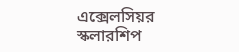এক্সেলসিয়র স্কলারশিপ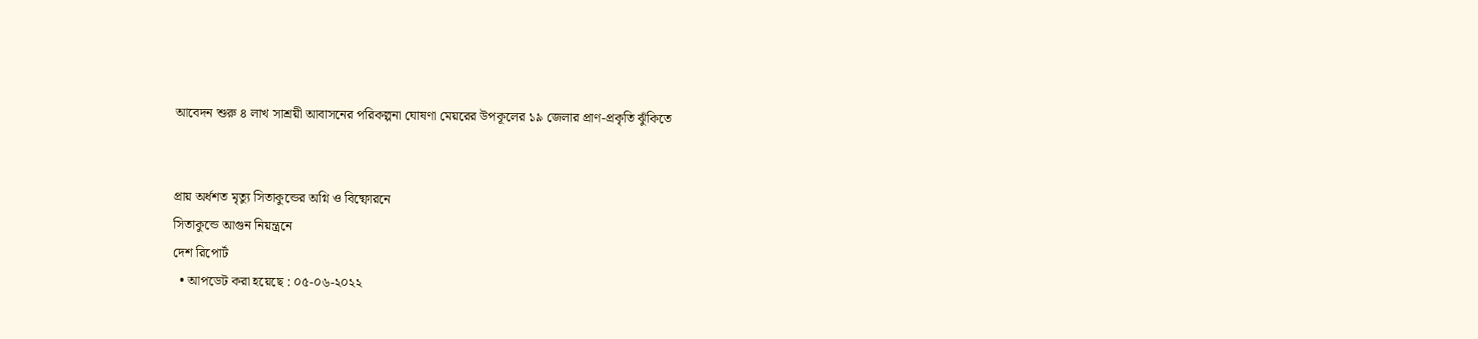আবেদন শুরু ৪ লাখ সাশ্রয়ী আবাসনের পরিকল্পনা ঘোষণা মেয়রের উপকূলের ১৯ জেলার প্রাণ-প্রকৃতি ঝুঁকিতে


প্রায় অর্ধশত মৃত্যু সিতাকুন্ডের অগ্নি ও বিষ্ফোরনে
সিতাকুন্ডে আগুন নিয়ন্ত্রনে
দেশ রিপোর্ট
  • আপডেট করা হয়েছে : ০৫-০৬-২০২২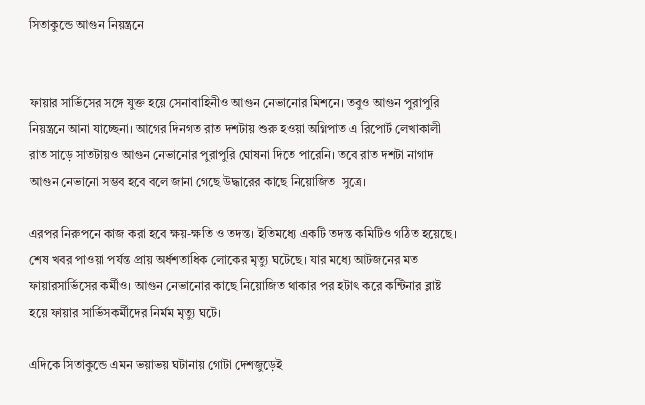সিতাকুন্ডে আগুন নিয়ন্ত্রনে


ফায়ার সার্ভিসের সঙ্গে যুক্ত হয়ে সেনাবাহিনীও আগুন নেভানোর মিশনে। তবুও আগুন পুরাপুরি নিয়ন্ত্রনে আনা যাচ্ছেনা। আগের দিনগত রাত দশটায় শুরু হওয়া অগ্নিপাত এ রিপোর্ট লেখাকালী রাত সাড়ে সাতটায়ও আগুন নেভানোর পুরাপুরি ঘোষনা দিতে পারেনি। তবে রাত দশটা নাগাদ আগুন নেভানো সম্ভব হবে বলে জানা গেছে উদ্ধারের কাছে নিয়োজিত  সুত্রে।

এরপর নিরুপনে কাজ করা হবে ক্ষয়-ক্ষতি ও তদন্ত। ইতিমধ্যে একটি তদন্ত কমিটিও গঠিত হয়েছে। শেষ খবর পাওয়া পর্যন্ত প্রায় অর্ধশতাধিক লোকের মৃত্যু ঘটেছে। যার মধ্যে আটজনের মত ফায়ারসার্ভিসের কর্মীও। আগুন নেভানোর কাছে নিয়োজিত থাকার পর হটাৎ করে কন্টিনার ব্লাষ্ট হয়ে ফায়ার সার্ভিসকর্মীদের নির্মম মৃত্যু ঘটে।

এদিকে সিতাকুন্ডে এমন ভয়াভয় ঘটানায় গোটা দেশজুড়েই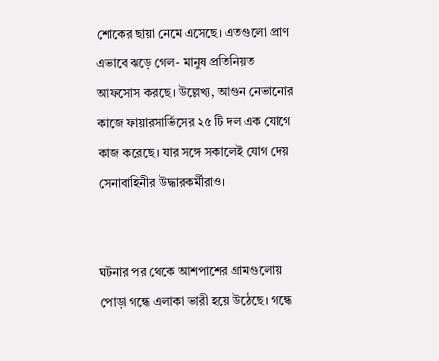শোকের ছায়া নেমে এসেছে। এতগুলো প্রাণ এভাবে ঝড়ে গেল- মানুষ প্রতিনিয়ত আফসোস করছে। উল্লেখ্য, আগুন নেভানোর কাজে ফায়ারসার্ভিসের ২৫ টি দল এক যোগে কাজ করেছে। যার সঙ্গে সকালেই যোগ দেয় সেনাবাহিনীর উদ্ধারকর্মীরাও।


ঘটনার পর থেকে আশপাশের গ্রামগুলোয় পোড়া গন্ধে এলাকা ভারী হয়ে উঠেছে। গন্ধে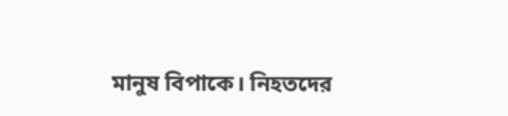মানুষ বিপাকে। নিহতদের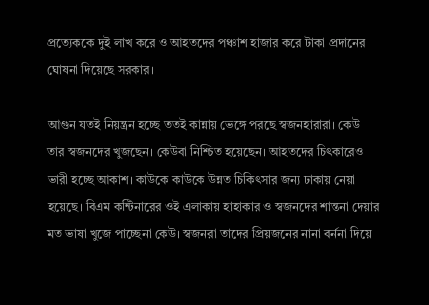প্রত্যেককে দুই লাখ করে ও আহতদের পঞ্চাশ হাজার করে টাকা প্রদানের ঘোষনা দিয়েছে সরকার।

আগুন যতই নিয়ন্ত্রন হচ্ছে ততই কান্নায় ভেঙ্গে পরছে স্বজনহারারা। কেউ তার স্বজনদের খুজছেন। কেউবা নিশ্চিত হয়েছেন। আহতদের চিৎকারেও ভারী হচ্ছে আকাশ। কাউকে কাউকে উন্নত চিকিৎসার জন্য ঢাকায় নেয়া হয়েছে। বিএম কন্টিনারের ওই এলাকায় হাহাকার ও স্বজনদের শান্তনা দেয়ার মত ভাষা খুজে পাচ্ছেনা কেউ। স্বজনরা তাদের প্রিয়জনের নানা বর্ননা দিয়ে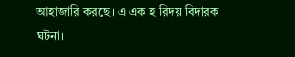আহাজারি করছে। এ এক হ রিদয় বিদারক ঘটনা।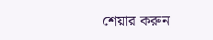শেয়ার করুন